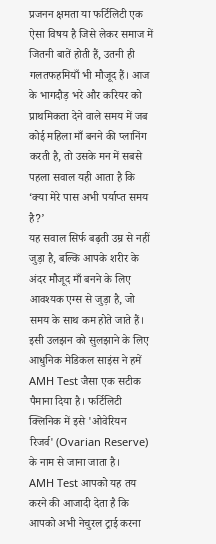प्रजनन क्षमता या फर्टिलिटी एक ऐसा विषय है जिसे लेकर समाज में जितनी बातें होती हैं, उतनी ही गलतफहमियाँ भी मौजूद हैं। आज के भागदौड़ भरे और करियर को प्राथमिकता देने वाले समय में जब कोई महिला माँ बनने की प्लानिंग करती है, तो उसके मन में सबसे पहला सवाल यही आता है कि ‘क्या मेरे पास अभी पर्याप्त समय है?’
यह सवाल सिर्फ बढ़ती उम्र से नहीं जुड़ा है, बल्कि आपके शरीर के अंदर मौजूद माँ बनने के लिए आवश्यक एग्स से जुड़ा है, जो समय के साथ कम होते जाते हैं। इसी उलझन को सुलझाने के लिए आधुनिक मेडिकल साइंस ने हमें AMH Test जैसा एक सटीक पैमाना दिया है। फर्टिलिटी क्लिनिक में इसे 'ओवेरियन रिजर्व' (Ovarian Reserve) के नाम से जाना जाता है।
AMH Test आपको यह तय करने की आजादी देता है कि आपको अभी नेचुरल ट्राई करना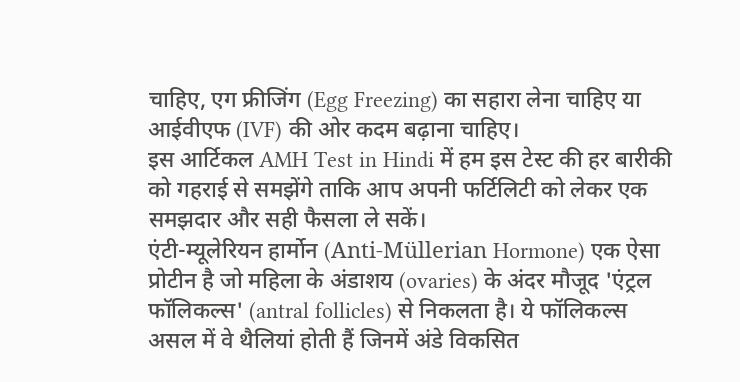चाहिए, एग फ्रीजिंग (Egg Freezing) का सहारा लेना चाहिए या आईवीएफ (IVF) की ओर कदम बढ़ाना चाहिए।
इस आर्टिकल AMH Test in Hindi में हम इस टेस्ट की हर बारीकी को गहराई से समझेंगे ताकि आप अपनी फर्टिलिटी को लेकर एक समझदार और सही फैसला ले सकें।
एंटी-म्यूलेरियन हार्मोन (Anti-Müllerian Hormone) एक ऐसा प्रोटीन है जो महिला के अंडाशय (ovaries) के अंदर मौजूद 'एंट्रल फॉलिकल्स' (antral follicles) से निकलता है। ये फॉलिकल्स असल में वे थैलियां होती हैं जिनमें अंडे विकसित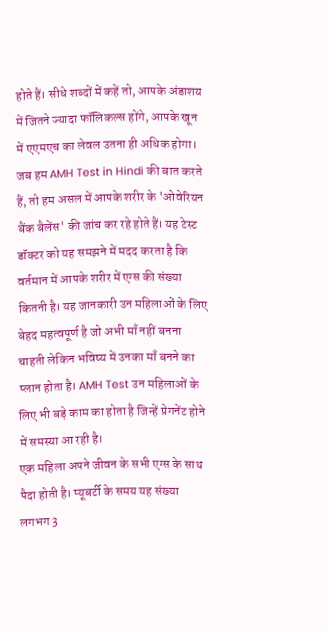होते हैं। सीधे शब्दों में कहें तो, आपके अंडाशय में जितने ज्यादा फॉलिकल्स होंगे, आपके खून में एएमएच का लेवल उतना ही अधिक होगा।
जब हम AMH Test in Hindi की बात करते हैं, तो हम असल में आपके शरीर के 'ओवेरियन बैंक बैलेंस' की जांच कर रहे होते हैं। यह टेस्ट डॉक्टर को यह समझने में मदद करता है कि वर्तमान में आपके शरीर में एग्स की संख्या कितनी है। यह जानकारी उन महिलाओं के लिए बेहद महत्वपूर्ण है जो अभी माँ नहीं बनना चाहती लेकिन भविष्य में उनका माँ बनने का प्लान होता है। AMH Test उन महिलाओं के लिए भी बड़े काम का होता है जिन्हें प्रेगनेंट होने में समस्या आ रही है।
एक महिला अपने जीवन के सभी एग्स के साथ पैदा होती है। प्यूबर्टी के समय यह संख्या लगभग 3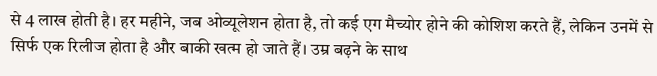से 4 लाख होती है। हर महीने, जब ओव्यूलेशन होता है, तो कई एग मैच्योर होने की कोशिश करते हैं, लेकिन उनमें से सिर्फ एक रिलीज होता है और बाकी खत्म हो जाते हैं। उम्र बढ़ने के साथ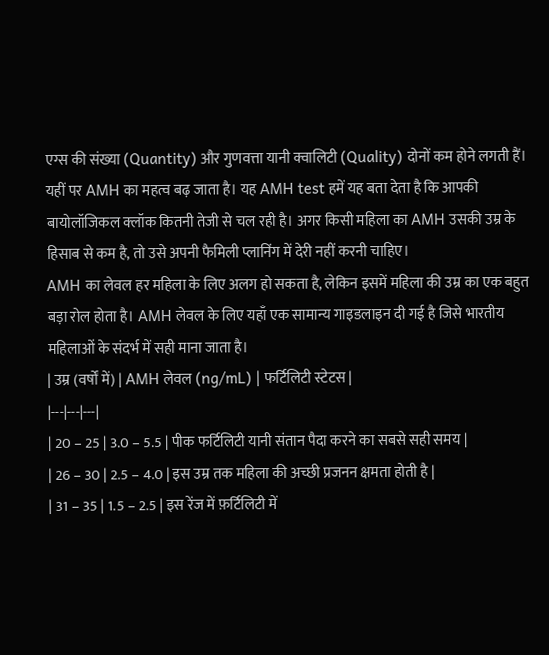एग्स की संख्या (Quantity) और गुणवत्ता यानी क्वालिटी (Quality) दोनों कम होने लगती हैं।
यहीं पर AMH का महत्व बढ़ जाता है। यह AMH test हमें यह बता देता है कि आपकी बायोलॉजिकल क्लॉक कितनी तेजी से चल रही है। अगर किसी महिला का AMH उसकी उम्र के हिसाब से कम है, तो उसे अपनी फैमिली प्लानिंग में देरी नहीं करनी चाहिए।
AMH का लेवल हर महिला के लिए अलग हो सकता है, लेकिन इसमें महिला की उम्र का एक बहुत बड़ा रोल होता है। AMH लेवल के लिए यहाँ एक सामान्य गाइडलाइन दी गई है जिसे भारतीय महिलाओं के संदर्भ में सही माना जाता है।
| उम्र (वर्षों में) | AMH लेवल (ng/mL) | फर्टिलिटी स्टेटस |
|---|---|---|
| 20 – 25 | 3.0 – 5.5 | पीक फर्टिलिटी यानी संतान पैदा करने का सबसे सही समय |
| 26 – 30 | 2.5 – 4.0 | इस उम्र तक महिला की अच्छी प्रजनन क्षमता होती है |
| 31 – 35 | 1.5 – 2.5 | इस रेंज में फ़र्टिलिटी में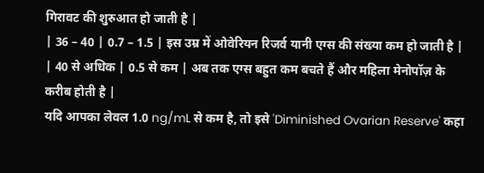गिरावट की शुरुआत हो जाती है |
| 36 – 40 | 0.7 – 1.5 | इस उम्र में ओवेरियन रिजर्व यानी एग्स की संख्या कम हो जाती है |
| 40 से अधिक | 0.5 से कम | अब तक एग्स बहुत कम बचते हैं और महिला मेनोपॉज़ के करीब होती है |
यदि आपका लेवल 1.0 ng/mL से कम है, तो इसे 'Diminished Ovarian Reserve' कहा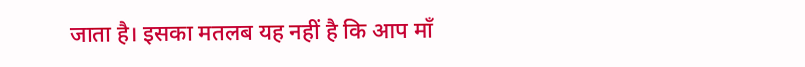जाता है। इसका मतलब यह नहीं है कि आप माँ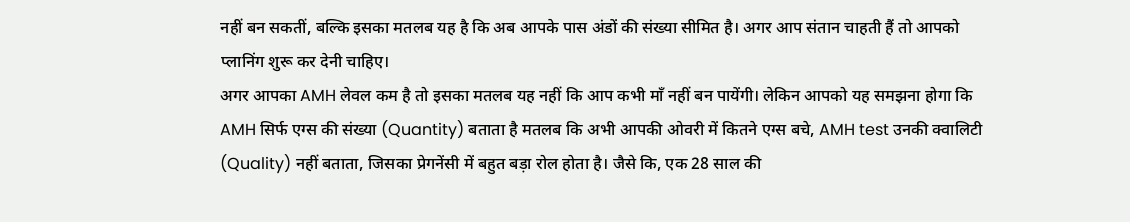नहीं बन सकतीं, बल्कि इसका मतलब यह है कि अब आपके पास अंडों की संख्या सीमित है। अगर आप संतान चाहती हैं तो आपको प्लानिंग शुरू कर देनी चाहिए।
अगर आपका AMH लेवल कम है तो इसका मतलब यह नहीं कि आप कभी माँ नहीं बन पायेंगी। लेकिन आपको यह समझना होगा कि AMH सिर्फ एग्स की संख्या (Quantity) बताता है मतलब कि अभी आपकी ओवरी में कितने एग्स बचे, AMH test उनकी क्वालिटी (Quality) नहीं बताता, जिसका प्रेगनेंसी में बहुत बड़ा रोल होता है। जैसे कि, एक 28 साल की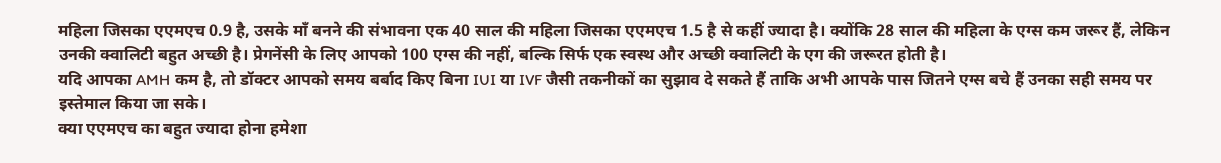महिला जिसका एएमएच 0.9 है, उसके माँ बनने की संभावना एक 40 साल की महिला जिसका एएमएच 1.5 है से कहीं ज्यादा है। क्योंकि 28 साल की महिला के एग्स कम जरूर हैं, लेकिन उनकी क्वालिटी बहुत अच्छी है। प्रेगनेंसी के लिए आपको 100 एग्स की नहीं, बल्कि सिर्फ एक स्वस्थ और अच्छी क्वालिटी के एग की जरूरत होती है।
यदि आपका AMH कम है, तो डॉक्टर आपको समय बर्बाद किए बिना IUI या IVF जैसी तकनीकों का सुझाव दे सकते हैं ताकि अभी आपके पास जितने एग्स बचे हैं उनका सही समय पर इस्तेमाल किया जा सके।
क्या एएमएच का बहुत ज्यादा होना हमेशा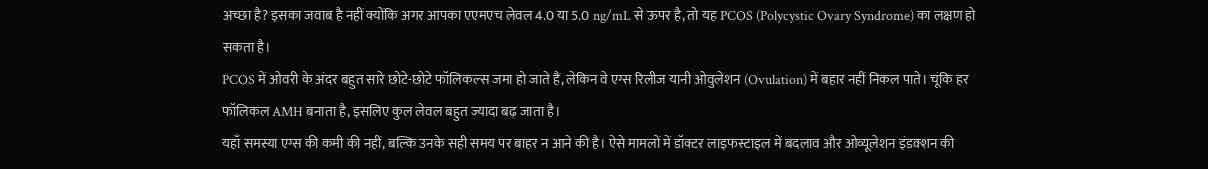अच्छा है? इसका जवाब है नहीं क्योंकि अगर आपका एएमएच लेवल 4.0 या 5.0 ng/mL से ऊपर है, तो यह PCOS (Polycystic Ovary Syndrome) का लक्षण हो सकता है।
PCOS में ओवरी के अंदर बहुत सारे छोटे-छोटे फॉलिकल्स जमा हो जाते हैं, लेकिन वे एग्स रिलीज यानी ओवुलेशन (Ovulation) में बहार नहीं निकल पाते। चूंकि हर फॉलिकल AMH बनाता है, इसलिए कुल लेवल बहुत ज्यादा बढ़ जाता है।
यहाँ समस्या एग्स की कमी की नहीं, बल्कि उनके सही समय पर बाहर न आने की है। ऐसे मामलों में डॉक्टर लाइफस्टाइल में बदलाव और ओव्यूलेशन इंडक्शन की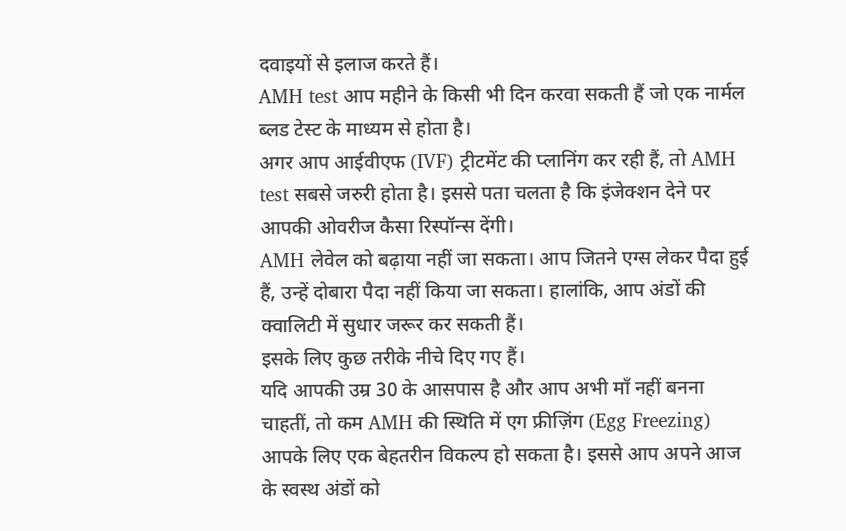दवाइयों से इलाज करते हैं।
AMH test आप महीने के किसी भी दिन करवा सकती हैं जो एक नार्मल ब्लड टेस्ट के माध्यम से होता है।
अगर आप आईवीएफ (IVF) ट्रीटमेंट की प्लानिंग कर रही हैं, तो AMH test सबसे जरुरी होता है। इससे पता चलता है कि इंजेक्शन देने पर आपकी ओवरीज कैसा रिस्पॉन्स देंगी।
AMH लेवेल को बढ़ाया नहीं जा सकता। आप जितने एग्स लेकर पैदा हुई हैं, उन्हें दोबारा पैदा नहीं किया जा सकता। हालांकि, आप अंडों की क्वालिटी में सुधार जरूर कर सकती हैं।
इसके लिए कुछ तरीके नीचे दिए गए हैं।
यदि आपकी उम्र 30 के आसपास है और आप अभी माँ नहीं बनना चाहतीं, तो कम AMH की स्थिति में एग फ्रीज़िंग (Egg Freezing) आपके लिए एक बेहतरीन विकल्प हो सकता है। इससे आप अपने आज के स्वस्थ अंडों को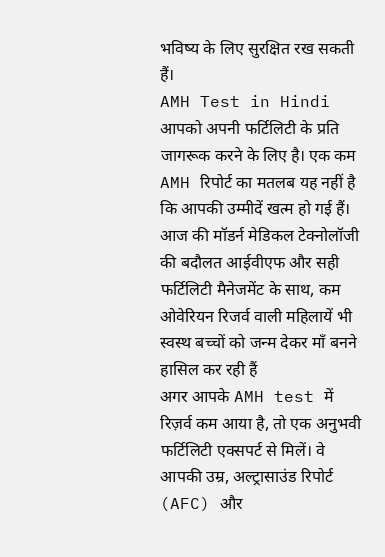भविष्य के लिए सुरक्षित रख सकती हैं।
AMH Test in Hindi आपको अपनी फर्टिलिटी के प्रति जागरूक करने के लिए है। एक कम AMH रिपोर्ट का मतलब यह नहीं है कि आपकी उम्मीदें खत्म हो गई हैं।
आज की मॉडर्न मेडिकल टेक्नोलॉजी की बदौलत आईवीएफ और सही फर्टिलिटी मैनेजमेंट के साथ, कम ओवेरियन रिजर्व वाली महिलायें भी स्वस्थ बच्चों को जन्म देकर माँ बनने हासिल कर रही हैं
अगर आपके AMH test में रिज़र्व कम आया है, तो एक अनुभवी फर्टिलिटी एक्सपर्ट से मिलें। वे आपकी उम्र, अल्ट्रासाउंड रिपोर्ट (AFC) और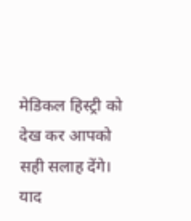मेडिकल हिस्ट्री को देख कर आपको सही सलाह देंगे।
याद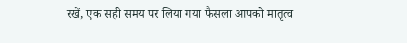रखें, एक सही समय पर लिया गया फैसला आपको मातृत्व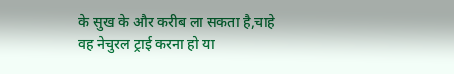के सुख के और करीब ला सकता है,चाहे वह नेचुरल ट्राई करना हो या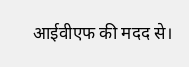आईवीएफ की मदद से।